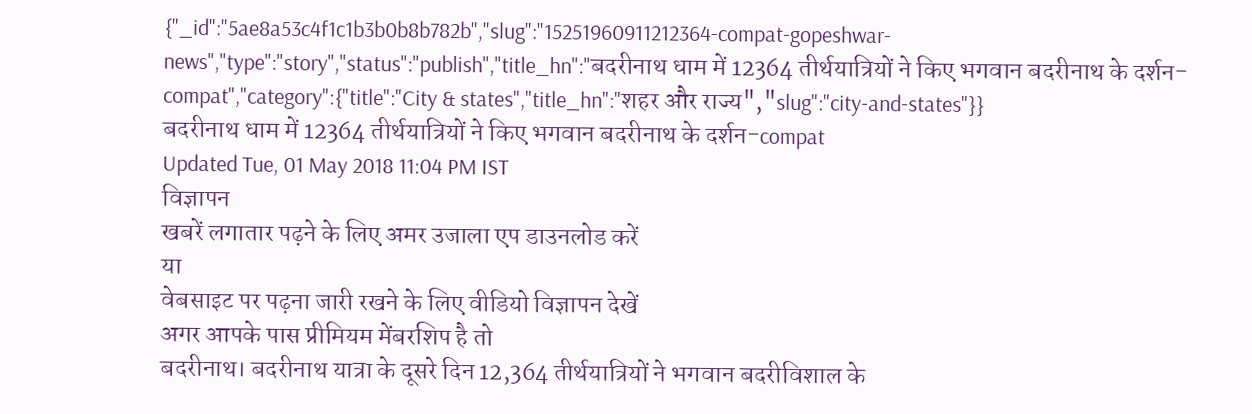{"_id":"5ae8a53c4f1c1b3b0b8b782b","slug":"15251960911212364-compat-gopeshwar-news","type":"story","status":"publish","title_hn":"बदरीनाथ धाम में 12364 तीर्थयात्रियों ने किए भगवान बदरीनाथ के दर्शन-compat","category":{"title":"City & states","title_hn":"शहर और राज्य","slug":"city-and-states"}}
बदरीनाथ धाम में 12364 तीर्थयात्रियों ने किए भगवान बदरीनाथ के दर्शन-compat
Updated Tue, 01 May 2018 11:04 PM IST
विज्ञापन
खबरें लगातार पढ़ने के लिए अमर उजाला एप डाउनलोड करें
या
वेबसाइट पर पढ़ना जारी रखने के लिए वीडियो विज्ञापन देखें
अगर आपके पास प्रीमियम मेंबरशिप है तो
बदरीनाथ। बदरीनाथ यात्रा के दूसरे दिन 12,364 तीर्थयात्रियों ने भगवान बदरीविशाल के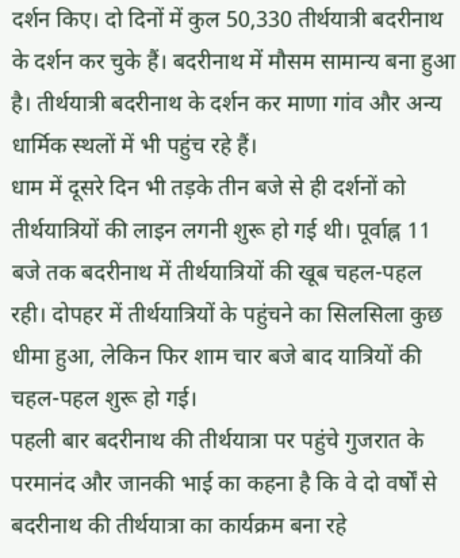दर्शन किए। दो दिनों में कुल 50,330 तीर्थयात्री बदरीनाथ के दर्शन कर चुके हैं। बदरीनाथ में मौसम सामान्य बना हुआ है। तीर्थयात्री बदरीनाथ के दर्शन कर माणा गांव और अन्य धार्मिक स्थलों में भी पहुंच रहे हैं।
धाम में दूसरे दिन भी तड़के तीन बजे से ही दर्शनों को तीर्थयात्रियों की लाइन लगनी शुरू हो गई थी। पूर्वाह्न 11 बजे तक बदरीनाथ में तीर्थयात्रियों की खूब चहल-पहल रही। दोपहर में तीर्थयात्रियों के पहुंचने का सिलसिला कुछ धीमा हुआ, लेकिन फिर शाम चार बजे बाद यात्रियों की चहल-पहल शुरू हो गई।
पहली बार बदरीनाथ की तीर्थयात्रा पर पहुंचे गुजरात के परमानंद और जानकी भाई का कहना है कि वे दो वर्षों से बदरीनाथ की तीर्थयात्रा का कार्यक्रम बना रहे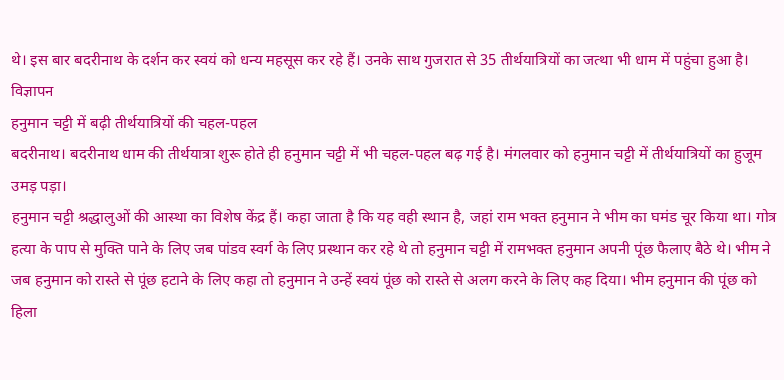थे। इस बार बदरीनाथ के दर्शन कर स्वयं को धन्य महसूस कर रहे हैं। उनके साथ गुजरात से 35 तीर्थयात्रियों का जत्था भी धाम में पहुंचा हुआ है।
विज्ञापन
हनुमान चट्टी में बढ़ी तीर्थयात्रियों की चहल-पहल
बदरीनाथ। बदरीनाथ धाम की तीर्थयात्रा शुरू होते ही हनुमान चट्टी में भी चहल-पहल बढ़ गई है। मंगलवार को हनुमान चट्टी में तीर्थयात्रियों का हुजूम उमड़ पड़ा।
हनुमान चट्टी श्रद्धालुओं की आस्था का विशेष केंद्र हैं। कहा जाता है कि यह वही स्थान है, जहां राम भक्त हनुमान ने भीम का घमंड चूर किया था। गोत्र हत्या के पाप से मुक्ति पाने के लिए जब पांडव स्वर्ग के लिए प्रस्थान कर रहे थे तो हनुमान चट्टी में रामभक्त हनुमान अपनी पूंछ फैलाए बैठे थे। भीम ने जब हनुमान को रास्ते से पूंछ हटाने के लिए कहा तो हनुमान ने उन्हें स्वयं पूंछ को रास्ते से अलग करने के लिए कह दिया। भीम हनुमान की पूंछ को हिला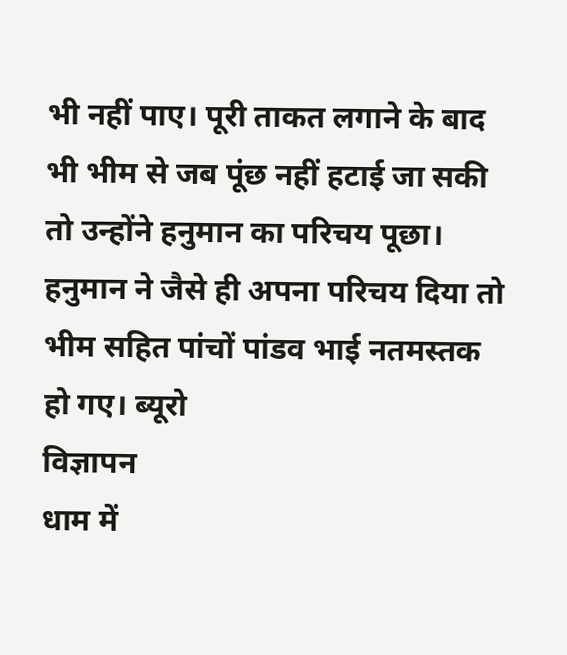भी नहीं पाए। पूरी ताकत लगाने के बाद भी भीम से जब पूंछ नहीं हटाई जा सकी तो उन्होंने हनुमान का परिचय पूछा। हनुमान ने जैसे ही अपना परिचय दिया तो भीम सहित पांचों पांडव भाई नतमस्तक हो गए। ब्यूरो
विज्ञापन
धाम में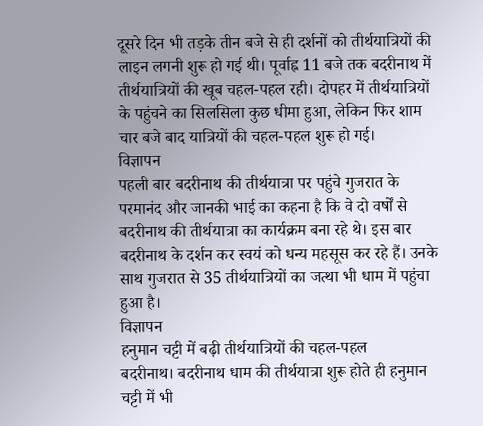दूसरे दिन भी तड़के तीन बजे से ही दर्शनों को तीर्थयात्रियों की लाइन लगनी शुरू हो गई थी। पूर्वाह्न 11 बजे तक बदरीनाथ में तीर्थयात्रियों की खूब चहल-पहल रही। दोपहर में तीर्थयात्रियों के पहुंचने का सिलसिला कुछ धीमा हुआ, लेकिन फिर शाम चार बजे बाद यात्रियों की चहल-पहल शुरू हो गई।
विज्ञापन
पहली बार बदरीनाथ की तीर्थयात्रा पर पहुंचे गुजरात के परमानंद और जानकी भाई का कहना है कि वे दो वर्षों से बदरीनाथ की तीर्थयात्रा का कार्यक्रम बना रहे थे। इस बार बदरीनाथ के दर्शन कर स्वयं को धन्य महसूस कर रहे हैं। उनके साथ गुजरात से 35 तीर्थयात्रियों का जत्था भी धाम में पहुंचा हुआ है।
विज्ञापन
हनुमान चट्टी में बढ़ी तीर्थयात्रियों की चहल-पहल
बदरीनाथ। बदरीनाथ धाम की तीर्थयात्रा शुरू होते ही हनुमान चट्टी में भी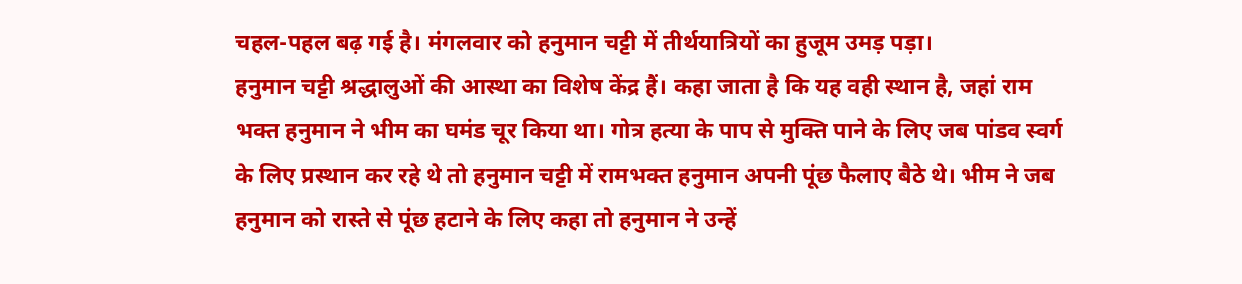चहल-पहल बढ़ गई है। मंगलवार को हनुमान चट्टी में तीर्थयात्रियों का हुजूम उमड़ पड़ा।
हनुमान चट्टी श्रद्धालुओं की आस्था का विशेष केंद्र हैं। कहा जाता है कि यह वही स्थान है, जहां राम भक्त हनुमान ने भीम का घमंड चूर किया था। गोत्र हत्या के पाप से मुक्ति पाने के लिए जब पांडव स्वर्ग के लिए प्रस्थान कर रहे थे तो हनुमान चट्टी में रामभक्त हनुमान अपनी पूंछ फैलाए बैठे थे। भीम ने जब हनुमान को रास्ते से पूंछ हटाने के लिए कहा तो हनुमान ने उन्हें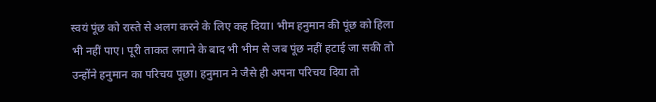स्वयं पूंछ को रास्ते से अलग करने के लिए कह दिया। भीम हनुमान की पूंछ को हिला भी नहीं पाए। पूरी ताकत लगाने के बाद भी भीम से जब पूंछ नहीं हटाई जा सकी तो उन्होंने हनुमान का परिचय पूछा। हनुमान ने जैसे ही अपना परिचय दिया तो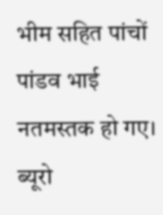भीम सहित पांचों पांडव भाई नतमस्तक हो गए। ब्यूरो